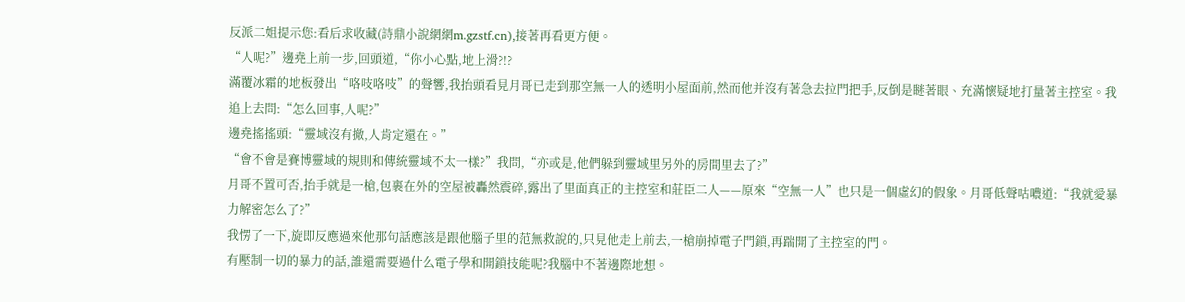反派二姐提示您:看后求收藏(詩鼎小說網網m.gzstf.cn),接著再看更方便。
“人呢?”邊堯上前一步,回頭道,“你小心點,地上滑?!?
滿覆冰霜的地板發出“咯吱咯吱”的聲響,我抬頭看見月哥已走到那空無一人的透明小屋面前,然而他并沒有著急去拉門把手,反倒是瞇著眼、充滿懷疑地打量著主控室。我追上去問:“怎么回事,人呢?”
邊堯搖搖頭:“靈域沒有撤,人肯定還在。”
“會不會是賽博靈域的規則和傳統靈域不太一樣?”我問,“亦或是,他們躲到靈域里另外的房間里去了?”
月哥不置可否,抬手就是一槍,包裹在外的空屋被轟然震碎,露出了里面真正的主控室和莊臣二人——原來“空無一人”也只是一個虛幻的假象。月哥低聲咕噥道:“我就愛暴力解密怎么了?”
我愣了一下,旋即反應過來他那句話應該是跟他腦子里的范無救說的,只見他走上前去,一槍崩掉電子門鎖,再踹開了主控室的門。
有壓制一切的暴力的話,誰還需要過什么電子學和開鎖技能呢?我腦中不著邊際地想。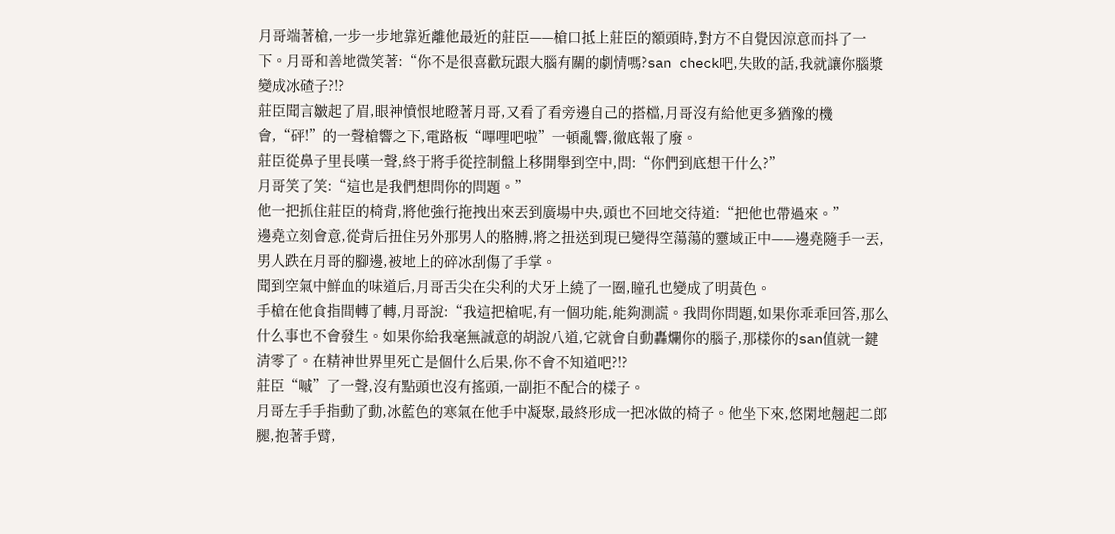月哥端著槍,一步一步地靠近離他最近的莊臣——槍口抵上莊臣的額頭時,對方不自覺因涼意而抖了一下。月哥和善地微笑著:“你不是很喜歡玩跟大腦有關的劇情嗎?san check吧,失敗的話,我就讓你腦漿變成冰碴子?!?
莊臣聞言皺起了眉,眼神憤恨地瞪著月哥,又看了看旁邊自己的搭檔,月哥沒有給他更多猶豫的機會,“砰!”的一聲槍響之下,電路板“嗶哩吧啦”一頓亂響,徹底報了廢。
莊臣從鼻子里長嘆一聲,終于將手從控制盤上移開舉到空中,問:“你們到底想干什么?”
月哥笑了笑:“這也是我們想問你的問題。”
他一把抓住莊臣的椅背,將他強行拖拽出來丟到廣場中央,頭也不回地交待道:“把他也帶過來。”
邊堯立刻會意,從背后扭住另外那男人的胳膊,將之扭送到現已變得空蕩蕩的靈域正中——邊堯隨手一丟,男人跌在月哥的腳邊,被地上的碎冰刮傷了手掌。
聞到空氣中鮮血的味道后,月哥舌尖在尖利的犬牙上繞了一圈,瞳孔也變成了明黃色。
手槍在他食指間轉了轉,月哥說:“我這把槍呢,有一個功能,能夠測謊。我問你問題,如果你乖乖回答,那么什么事也不會發生。如果你給我毫無誠意的胡說八道,它就會自動轟爛你的腦子,那樣你的san值就一鍵清零了。在精神世界里死亡是個什么后果,你不會不知道吧?!?
莊臣“嘁”了一聲,沒有點頭也沒有搖頭,一副拒不配合的樣子。
月哥左手手指動了動,冰藍色的寒氣在他手中凝聚,最終形成一把冰做的椅子。他坐下來,悠閑地翹起二郎腿,抱著手臂,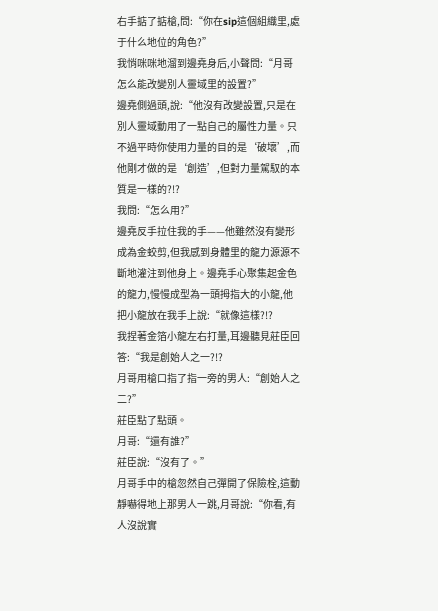右手掂了掂槍,問:“你在sip這個組織里,處于什么地位的角色?”
我悄咪咪地溜到邊堯身后,小聲問:“月哥怎么能改變別人靈域里的設置?”
邊堯側過頭,說:“他沒有改變設置,只是在別人靈域動用了一點自己的屬性力量。只不過平時你使用力量的目的是‘破壞’,而他剛才做的是‘創造’,但對力量駕馭的本質是一樣的?!?
我問:“怎么用?”
邊堯反手拉住我的手——他雖然沒有變形成為金蛟剪,但我感到身體里的龍力源源不斷地灌注到他身上。邊堯手心聚集起金色的龍力,慢慢成型為一頭拇指大的小龍,他把小龍放在我手上說:“就像這樣?!?
我捏著金箔小龍左右打量,耳邊聽見莊臣回答:“我是創始人之一?!?
月哥用槍口指了指一旁的男人:“創始人之二?”
莊臣點了點頭。
月哥:“還有誰?”
莊臣說:“沒有了。”
月哥手中的槍忽然自己彈開了保險栓,這動靜嚇得地上那男人一跳,月哥說:“你看,有人沒說實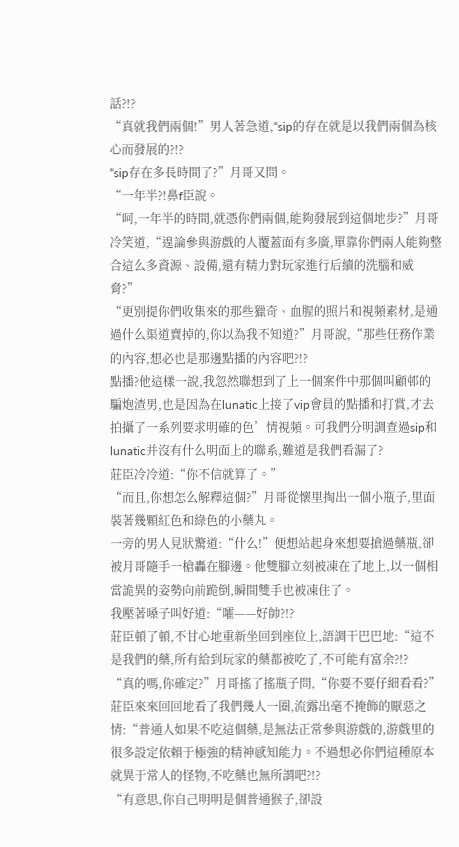話?!?
“真就我們兩個!”男人著急道,“sip的存在就是以我們兩個為核心而發展的?!?
“sip存在多長時間了?”月哥又問。
“一年半?!鼻f臣說。
“呵,一年半的時間,就憑你們兩個,能夠發展到這個地步?”月哥冷笑道,“遑論參與游戲的人覆蓋面有多廣,單靠你們兩人能夠整合這么多資源、設備,還有精力對玩家進行后續的洗腦和威脅?”
“更別提你們收集來的那些獵奇、血腥的照片和視頻素材,是通過什么渠道賣掉的,你以為我不知道?”月哥說,“那些任務作業的內容,想必也是那邊點播的內容吧?!?
點播?他這樣一說,我忽然聯想到了上一個案件中那個叫顧邨的騙炮渣男,也是因為在lunatic上接了vip會員的點播和打賞,才去拍攝了一系列要求明確的色’情視頻。可我們分明調查過sip和lunatic并沒有什么明面上的聯系,難道是我們看漏了?
莊臣冷冷道:“你不信就算了。”
“而且,你想怎么解釋這個?”月哥從懷里掏出一個小瓶子,里面裝著幾顆紅色和綠色的小藥丸。
一旁的男人見狀驚道:“什么!”便想站起身來想要搶過藥瓶,卻被月哥隨手一槍轟在腳邊。他雙腳立刻被凍在了地上,以一個相當詭異的姿勢向前跪倒,瞬間雙手也被凍住了。
我壓著嗓子叫好道:“嚯——好帥?!?
莊臣頓了頓,不甘心地重新坐回到座位上,語調干巴巴地:“這不是我們的藥,所有給到玩家的藥都被吃了,不可能有富余?!?
“真的嗎,你確定?”月哥搖了搖瓶子問,“你要不要仔細看看?”
莊臣來來回回地看了我們幾人一圈,流露出毫不掩飾的厭惡之情:“普通人如果不吃這個藥,是無法正常參與游戲的,游戲里的很多設定依賴于極強的精神感知能力。不過想必你們這種原本就異于常人的怪物,不吃藥也無所謂吧?!?
“有意思,你自己明明是個普通猴子,卻設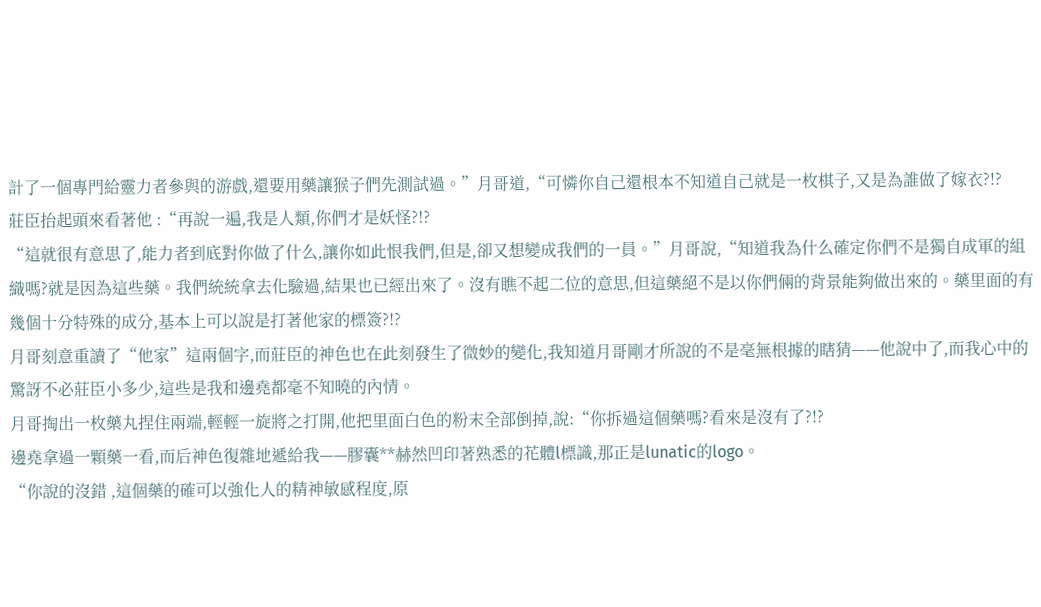計了一個專門給靈力者參與的游戲,還要用藥讓猴子們先測試過。”月哥道,“可憐你自己還根本不知道自己就是一枚棋子,又是為誰做了嫁衣?!?
莊臣抬起頭來看著他 :“再說一遍,我是人類,你們才是妖怪?!?
“這就很有意思了,能力者到底對你做了什么,讓你如此恨我們,但是,卻又想變成我們的一員。”月哥說,“知道我為什么確定你們不是獨自成軍的組織嗎?就是因為這些藥。我們統統拿去化驗過,結果也已經出來了。沒有瞧不起二位的意思,但這藥絕不是以你們倆的背景能夠做出來的。藥里面的有幾個十分特殊的成分,基本上可以說是打著他家的標簽?!?
月哥刻意重讀了“他家”這兩個字,而莊臣的神色也在此刻發生了微妙的變化,我知道月哥剛才所說的不是毫無根據的瞎猜——他說中了,而我心中的驚訝不必莊臣小多少,這些是我和邊堯都毫不知曉的內情。
月哥掏出一枚藥丸捏住兩端,輕輕一旋將之打開,他把里面白色的粉末全部倒掉,說:“你拆過這個藥嗎?看來是沒有了?!?
邊堯拿過一顆藥一看,而后神色復雜地遞給我——膠囊**赫然凹印著熟悉的花體l標識,那正是lunatic的logo。
“你說的沒錯 ,這個藥的確可以強化人的精神敏感程度,原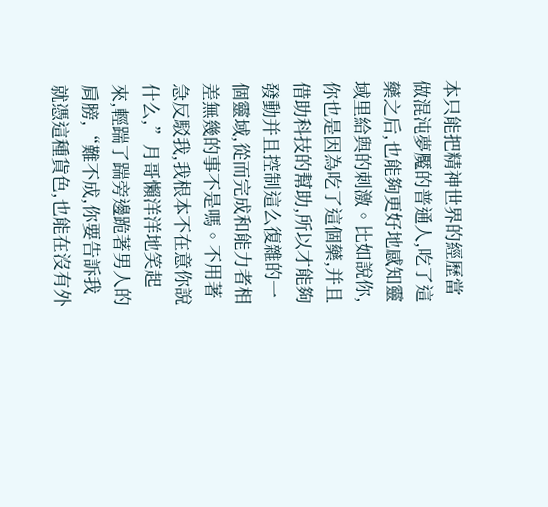本只能把精神世界的經歷當做混沌夢魘的普通人,吃了這藥之后,也能夠更好地感知靈域里給與的刺激。比如說你,你也是因為吃了這個藥,并且借助科技的幫助,所以才能夠發動并且控制這么復雜的一個靈域,從而完成和能力者相差無幾的事不是嗎。不用著急反駁我,我根本不在意你說什么,”月哥懶洋洋地笑起來,輕踹了踹旁邊跪著男人的肩膀,“難不成,你要告訴我就憑這種貨色,也能在沒有外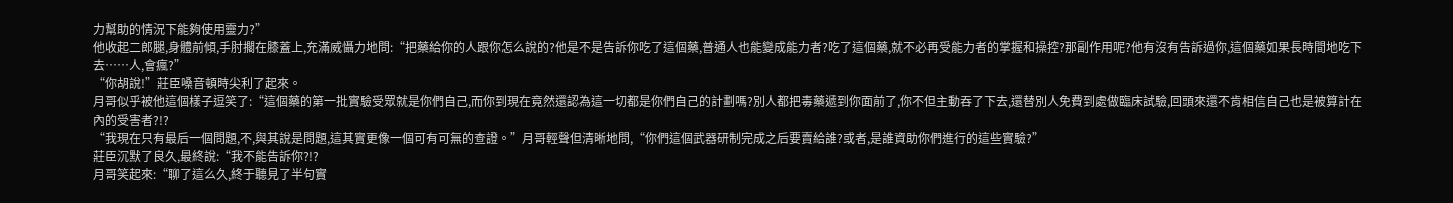力幫助的情況下能夠使用靈力?”
他收起二郎腿,身體前傾,手肘擱在膝蓋上,充滿威懾力地問:“把藥給你的人跟你怎么說的?他是不是告訴你吃了這個藥,普通人也能變成能力者?吃了這個藥,就不必再受能力者的掌握和操控?那副作用呢?他有沒有告訴過你,這個藥如果長時間地吃下去……人,會瘋?”
“你胡說!”莊臣嗓音頓時尖利了起來。
月哥似乎被他這個樣子逗笑了:“這個藥的第一批實驗受眾就是你們自己,而你到現在竟然還認為這一切都是你們自己的計劃嗎?別人都把毒藥遞到你面前了,你不但主動吞了下去,還替別人免費到處做臨床試驗,回頭來還不肯相信自己也是被算計在內的受害者?!?
“我現在只有最后一個問題,不,與其說是問題,這其實更像一個可有可無的查證。”月哥輕聲但清晰地問,“你們這個武器研制完成之后要賣給誰?或者,是誰資助你們進行的這些實驗?”
莊臣沉默了良久,最終說:“我不能告訴你?!?
月哥笑起來:“聊了這么久,終于聽見了半句實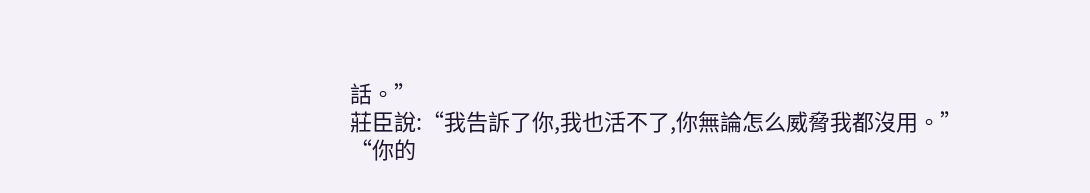話。”
莊臣說:“我告訴了你,我也活不了,你無論怎么威脅我都沒用。”
“你的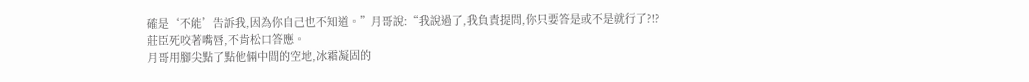確是‘不能’告訴我,因為你自己也不知道。”月哥說:“我說過了,我負責提問,你只要答是或不是就行了?!?
莊臣死咬著嘴唇,不肯松口答應。
月哥用腳尖點了點他倆中間的空地,冰霜凝固的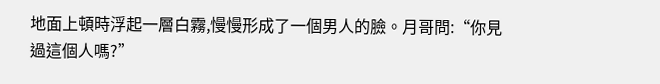地面上頓時浮起一層白霧,慢慢形成了一個男人的臉。月哥問:“你見過這個人嗎?”